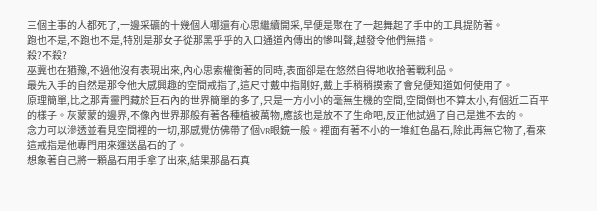三個主事的人都死了,一邊采礦的十幾個人哪還有心思繼續開采,早便是聚在了一起舞起了手中的工具提防著。
跑也不是,不跑也不是,特別是那女子從那黑乎乎的入口通道內傳出的慘叫聲,越發令他們無措。
殺?不殺?
巫冀也在猶豫,不過他沒有表現出來,內心思索權衡著的同時,表面卻是在悠然自得地收拾著戰利品。
最先入手的自然是那令他大感興趣的空間戒指了,這尺寸戴中指剛好,戴上手稍稍摸索了會兒便知道如何使用了。
原理簡單,比之那青靈門藏於巨石內的世界簡單的多了,只是一方小小的毫無生機的空間,空間倒也不算太小,有個近二百平的樣子。灰蒙蒙的邊界,不像內世界那般有著各種植被萬物,應該也是放不了生命吧,反正他試過了自己是進不去的。
念力可以滲透並看見空間裡的一切,那感覺仿佛帶了個VR眼鏡一般。裡面有著不小的一堆紅色晶石,除此再無它物了,看來這戒指是他專門用來運送晶石的了。
想象著自己將一顆晶石用手拿了出來,結果那晶石真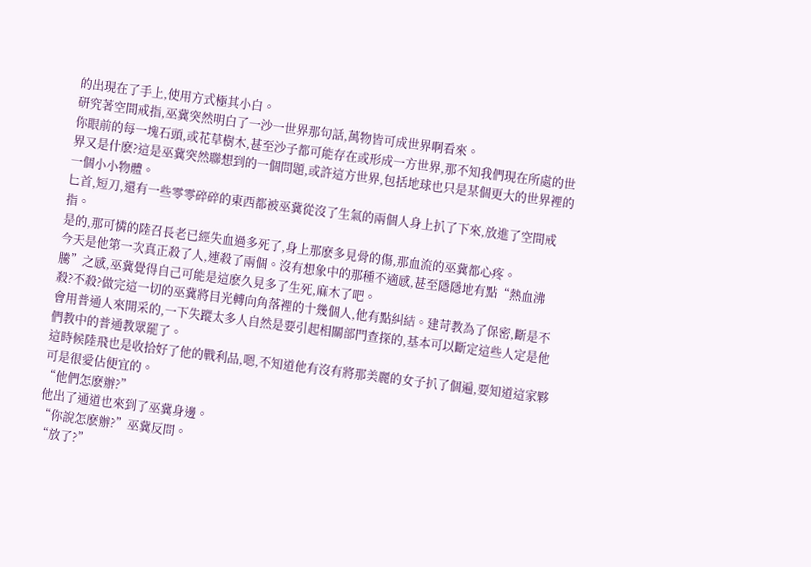的出現在了手上,使用方式極其小白。
研究著空間戒指,巫冀突然明白了一沙一世界那句話,萬物皆可成世界啊看來。
你眼前的每一塊石頭,或花草樹木,甚至沙子都可能存在或形成一方世界,那不知我們現在所處的世界又是什麽?這是巫冀突然聯想到的一個問題,或許這方世界,包括地球也只是某個更大的世界裡的一個小小物體。
匕首,短刀,還有一些零零碎碎的東西都被巫冀從沒了生氣的兩個人身上扒了下來,放進了空間戒指。
是的,那可憐的陸召長老已經失血過多死了,身上那麽多見骨的傷,那血流的巫冀都心疼。
今天是他第一次真正殺了人,連殺了兩個。沒有想象中的那種不適感,甚至隱隱地有點“熱血沸騰”之感,巫冀覺得自己可能是這麽久見多了生死,麻木了吧。
殺?不殺?做完這一切的巫冀將目光轉向角落裡的十幾個人,他有點糾結。建苛教為了保密,斷是不會用普通人來開采的,一下失蹤太多人自然是要引起相關部門查探的,基本可以斷定這些人定是他們教中的普通教眾罷了。
這時候陸飛也是收拾好了他的戰利品,嗯,不知道他有沒有將那美麗的女子扒了個遍,要知道這家夥可是很愛佔便宜的。
“他們怎麽辦?”
他出了通道也來到了巫冀身邊。
“你說怎麽辦?”巫冀反問。
“放了?”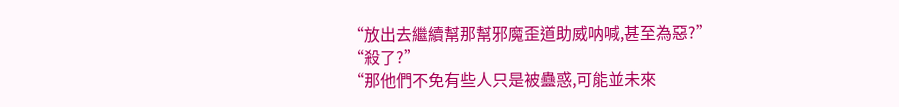“放出去繼續幫那幫邪魔歪道助威呐喊,甚至為惡?”
“殺了?”
“那他們不免有些人只是被蠱惑,可能並未來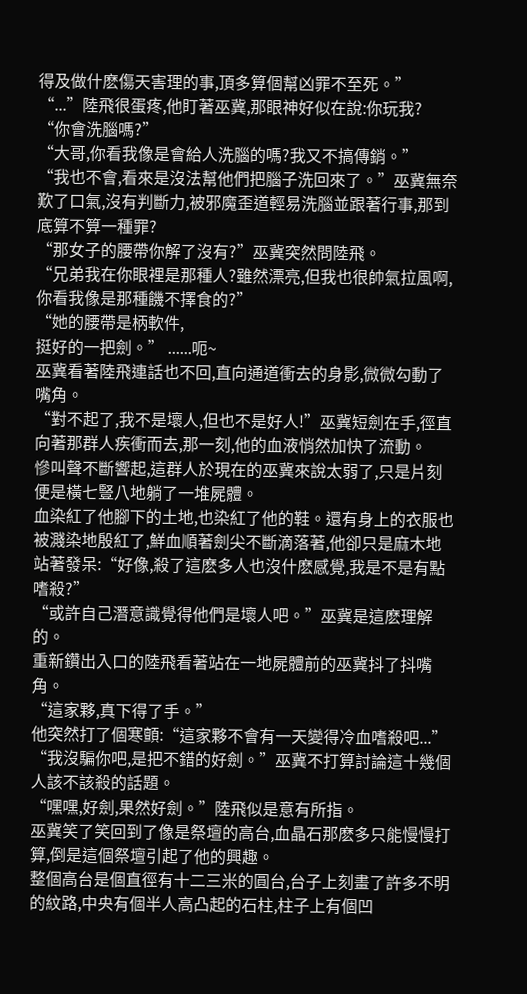得及做什麽傷天害理的事,頂多算個幫凶罪不至死。”
“...”陸飛很蛋疼,他盯著巫冀,那眼神好似在說:你玩我?
“你會洗腦嗎?”
“大哥,你看我像是會給人洗腦的嗎?我又不搞傳銷。”
“我也不會,看來是沒法幫他們把腦子洗回來了。”巫冀無奈歎了口氣,沒有判斷力,被邪魔歪道輕易洗腦並跟著行事,那到底算不算一種罪?
“那女子的腰帶你解了沒有?”巫冀突然問陸飛。
“兄弟我在你眼裡是那種人?雖然漂亮,但我也很帥氣拉風啊,你看我像是那種饑不擇食的?”
“她的腰帶是柄軟件,
挺好的一把劍。” ......呃~
巫冀看著陸飛連話也不回,直向通道衝去的身影,微微勾動了嘴角。
“對不起了,我不是壞人,但也不是好人!”巫冀短劍在手,徑直向著那群人疾衝而去,那一刻,他的血液悄然加快了流動。
慘叫聲不斷響起,這群人於現在的巫冀來說太弱了,只是片刻便是橫七豎八地躺了一堆屍體。
血染紅了他腳下的土地,也染紅了他的鞋。還有身上的衣服也被濺染地殷紅了,鮮血順著劍尖不斷滴落著,他卻只是麻木地站著發呆:“好像,殺了這麽多人也沒什麽感覺,我是不是有點嗜殺?”
“或許自己潛意識覺得他們是壞人吧。”巫冀是這麽理解的。
重新鑽出入口的陸飛看著站在一地屍體前的巫冀抖了抖嘴角。
“這家夥,真下得了手。”
他突然打了個寒顫:“這家夥不會有一天變得冷血嗜殺吧...”
“我沒騙你吧,是把不錯的好劍。”巫冀不打算討論這十幾個人該不該殺的話題。
“嘿嘿,好劍,果然好劍。”陸飛似是意有所指。
巫冀笑了笑回到了像是祭壇的高台,血晶石那麽多只能慢慢打算,倒是這個祭壇引起了他的興趣。
整個高台是個直徑有十二三米的圓台,台子上刻畫了許多不明的紋路,中央有個半人高凸起的石柱,柱子上有個凹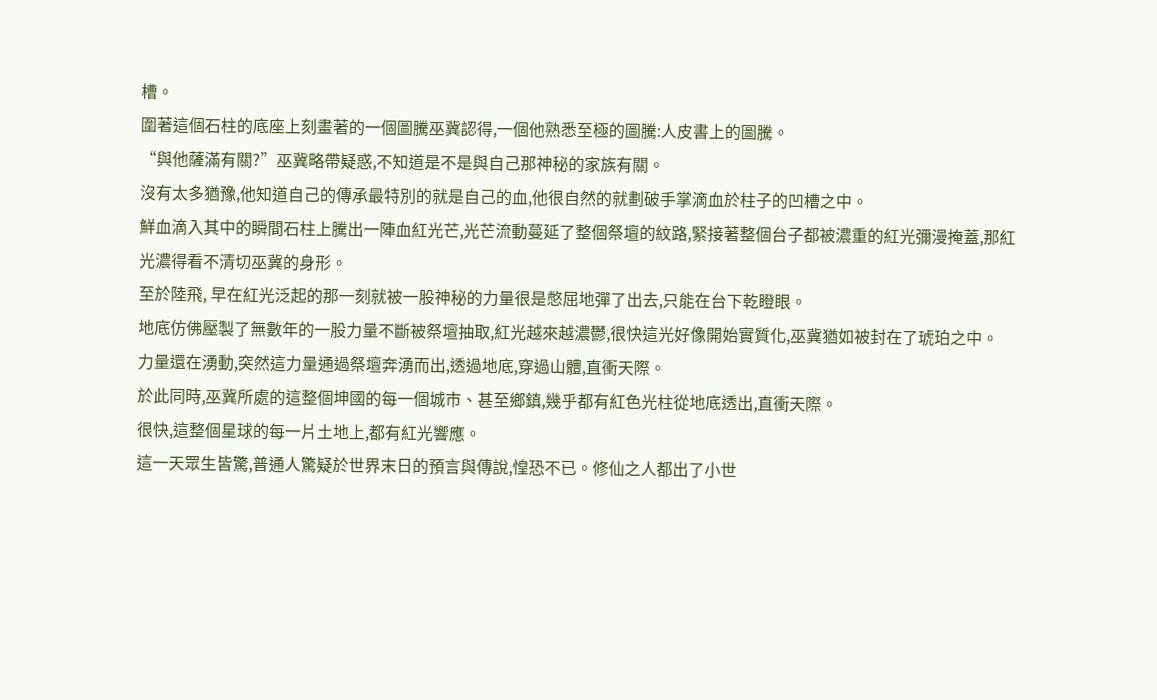槽。
圍著這個石柱的底座上刻畫著的一個圖騰巫冀認得,一個他熟悉至極的圖騰:人皮書上的圖騰。
“與他薩滿有關?”巫冀略帶疑惑,不知道是不是與自己那神秘的家族有關。
沒有太多猶豫,他知道自己的傳承最特別的就是自己的血,他很自然的就劃破手掌滴血於柱子的凹槽之中。
鮮血滴入其中的瞬間石柱上騰出一陣血紅光芒,光芒流動蔓延了整個祭壇的紋路,緊接著整個台子都被濃重的紅光彌漫掩蓋,那紅光濃得看不清切巫冀的身形。
至於陸飛, 早在紅光泛起的那一刻就被一股神秘的力量很是憋屈地彈了出去,只能在台下乾瞪眼。
地底仿佛壓製了無數年的一股力量不斷被祭壇抽取,紅光越來越濃鬱,很快這光好像開始實質化,巫冀猶如被封在了琥珀之中。
力量還在湧動,突然這力量通過祭壇奔湧而出,透過地底,穿過山體,直衝天際。
於此同時,巫冀所處的這整個坤國的每一個城市、甚至鄉鎮,幾乎都有紅色光柱從地底透出,直衝天際。
很快,這整個星球的每一片土地上,都有紅光響應。
這一天眾生皆驚,普通人驚疑於世界末日的預言與傳說,惶恐不已。修仙之人都出了小世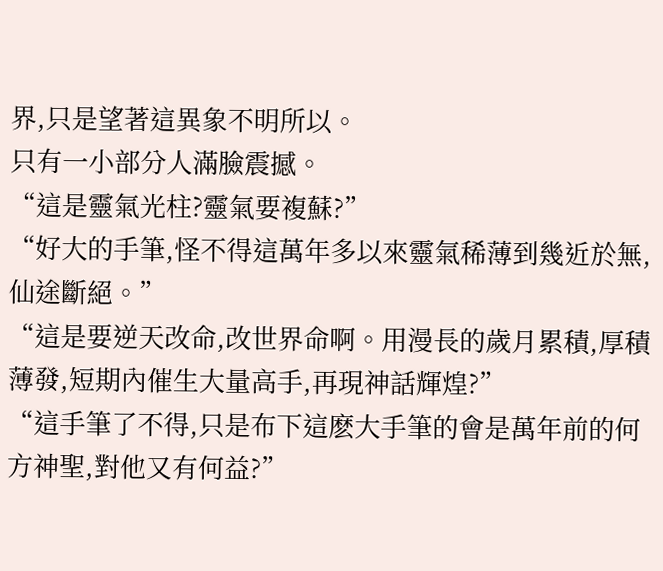界,只是望著這異象不明所以。
只有一小部分人滿臉震撼。
“這是靈氣光柱?靈氣要複蘇?”
“好大的手筆,怪不得這萬年多以來靈氣稀薄到幾近於無,仙途斷絕。”
“這是要逆天改命,改世界命啊。用漫長的歲月累積,厚積薄發,短期內催生大量高手,再現神話輝煌?”
“這手筆了不得,只是布下這麽大手筆的會是萬年前的何方神聖,對他又有何益?”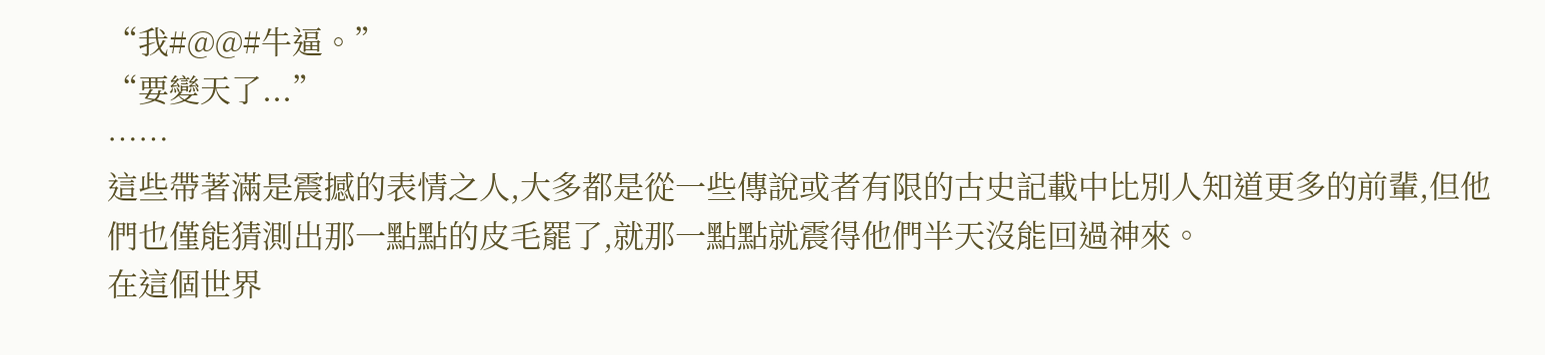“我#@@#牛逼。”
“要變天了...”
……
這些帶著滿是震撼的表情之人,大多都是從一些傳說或者有限的古史記載中比別人知道更多的前輩,但他們也僅能猜測出那一點點的皮毛罷了,就那一點點就震得他們半天沒能回過神來。
在這個世界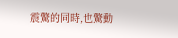震驚的同時,也驚動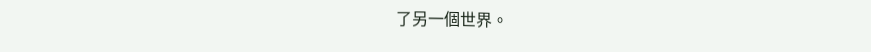了另一個世界。